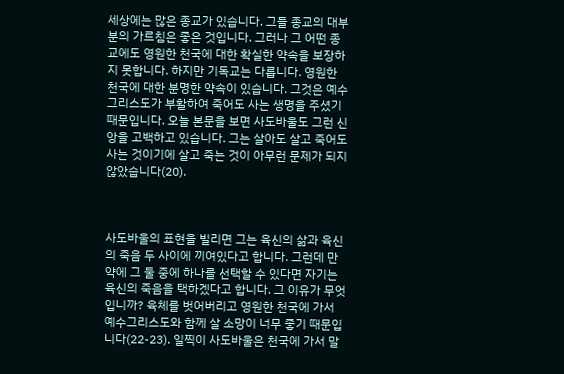세상에는 많은 종교가 있습니다. 그들 종교의 대부분의 가르침은 좋은 것입니다. 그러나 그 어떤 종교에도 영원한 천국에 대한 확실한 약속을 보장하지 못합니다. 하지만 기독교는 다릅니다. 영원한 천국에 대한 분명한 약속이 있습니다. 그것은 예수그리스도가 부활하여 죽어도 사는 생명을 주셨기 때문입니다. 오늘 본문을 보면 사도바울도 그런 신앙을 고백하고 있습니다. 그는 살아도 살고 죽어도 사는 것이기에 살고 죽는 것이 아무런 문제가 되지 않았습니다(20).



사도바울의 표현을 빌리면 그는 육신의 삶과 육신의 죽음 두 사이에 끼여있다고 합니다. 그런데 만약에 그 둘 중에 하나를 선택할 수 있다면 자기는 육신의 죽음을 택하겠다고 합니다. 그 이유가 무엇입니까? 육체를 벗어버리고 영원한 천국에 가서 예수그리스도와 함께 살 소망이 너무 좋기 때문입니다(22-23). 일찍이 사도바울은 천국에 가서 말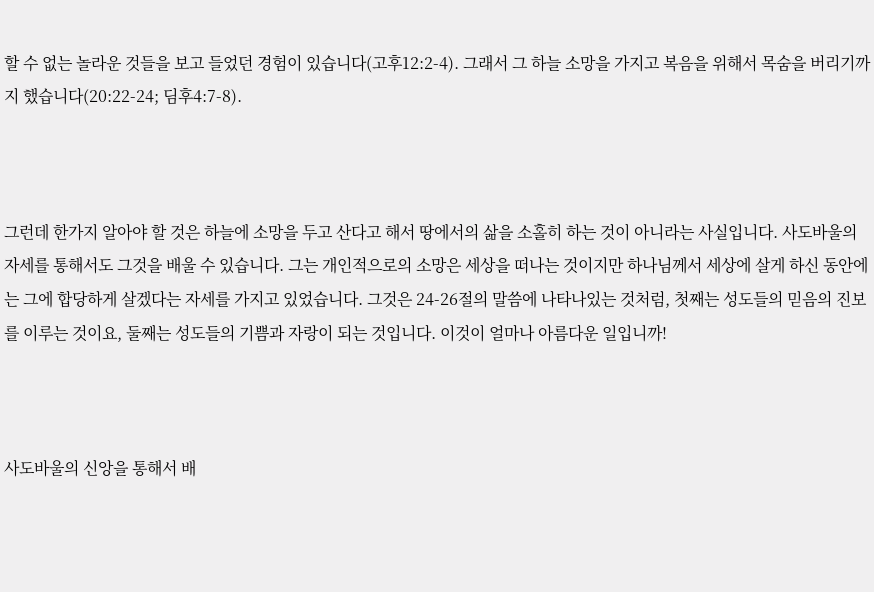할 수 없는 놀라운 것들을 보고 들었던 경험이 있습니다(고후12:2-4). 그래서 그 하늘 소망을 가지고 복음을 위해서 목숨을 버리기까지 했습니다(20:22-24; 딤후4:7-8).



그런데 한가지 알아야 할 것은 하늘에 소망을 두고 산다고 해서 땅에서의 삶을 소홀히 하는 것이 아니라는 사실입니다. 사도바울의 자세를 통해서도 그것을 배울 수 있습니다. 그는 개인적으로의 소망은 세상을 떠나는 것이지만 하나님께서 세상에 살게 하신 동안에는 그에 합당하게 살겠다는 자세를 가지고 있었습니다. 그것은 24-26절의 말씀에 나타나있는 것처럼, 첫째는 성도들의 믿음의 진보를 이루는 것이요, 둘째는 성도들의 기쁨과 자랑이 되는 것입니다. 이것이 얼마나 아름다운 일입니까!



사도바울의 신앙을 통해서 배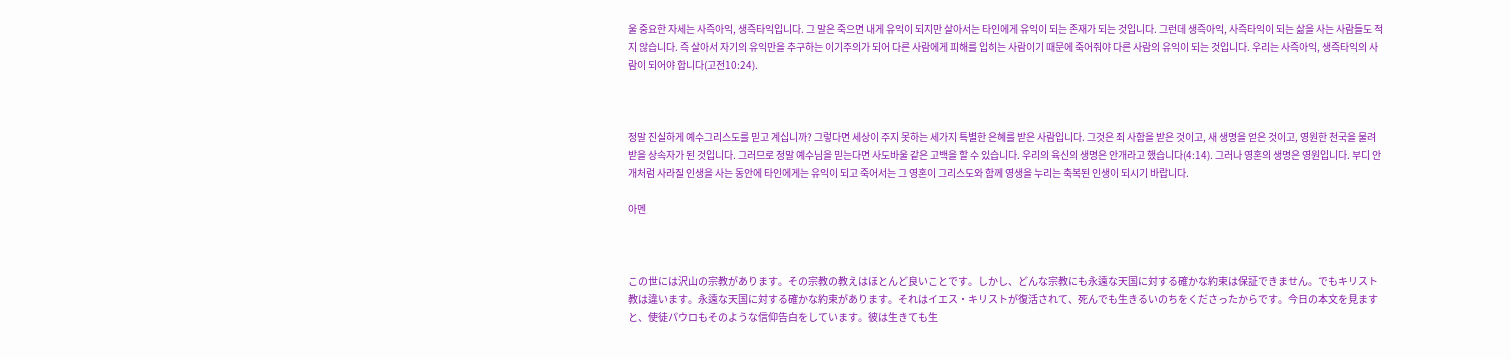울 중요한 자세는 사즉아익, 생즉타익입니다. 그 말은 죽으면 내게 유익이 되지만 살아서는 타인에게 유익이 되는 존재가 되는 것입니다. 그런데 생즉아익, 사즉타익이 되는 삶을 사는 사람들도 적지 않습니다. 즉 살아서 자기의 유익만을 추구하는 이기주의가 되어 다른 사람에게 피해를 입히는 사람이기 때문에 죽어줘야 다른 사람의 유익이 되는 것입니다. 우리는 사즉아익, 생즉타익의 사람이 되어야 합니다(고전10:24).



정말 진실하게 예수그리스도를 믿고 계십니까? 그렇다면 세상이 주지 못하는 세가지 특별한 은혜를 받은 사람입니다. 그것은 죄 사함을 받은 것이고, 새 생명을 얻은 것이고, 영원한 천국을 물려받을 상속자가 된 것입니다. 그러므로 정말 예수님을 믿는다면 사도바울 같은 고백을 할 수 있습니다. 우리의 육신의 생명은 안개라고 했습니다(4:14). 그러나 영혼의 생명은 영원입니다. 부디 안개처럼 사라질 인생을 사는 동안에 타인에게는 유익이 되고 죽어서는 그 영혼이 그리스도와 함께 영생을 누리는 축복된 인생이 되시기 바랍니다.

아멘



この世には沢山の宗教があります。その宗教の教えはほとんど良いことです。しかし、どんな宗教にも永遠な天国に対する確かな約束は保証できません。でもキリスト教は違います。永遠な天国に対する確かな約束があります。それはイエス・キリストが復活されて、死んでも生きるいのちをくださったからです。今日の本文を見ますと、使徒パウロもそのような信仰告白をしています。彼は生きても生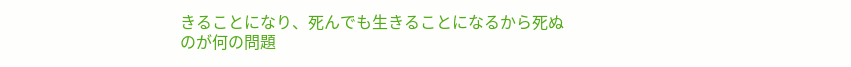きることになり、死んでも生きることになるから死ぬのが何の問題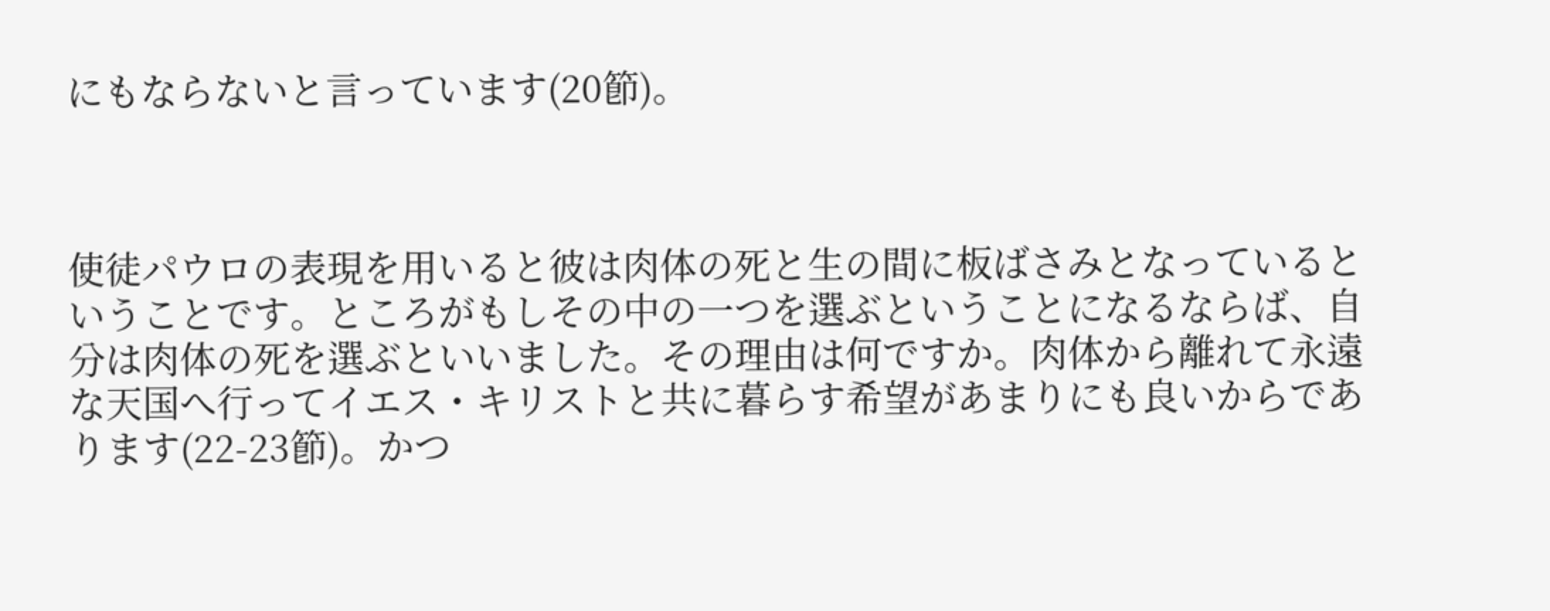にもならないと言っています(20節)。



使徒パウロの表現を用いると彼は肉体の死と生の間に板ばさみとなっているということです。ところがもしその中の一つを選ぶということになるならば、自分は肉体の死を選ぶといいました。その理由は何ですか。肉体から離れて永遠な天国へ行ってイエス・キリストと共に暮らす希望があまりにも良いからであります(22-23節)。かつ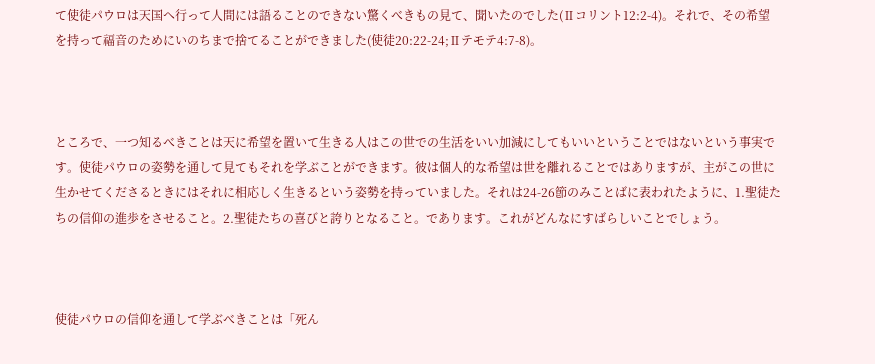て使徒パウロは天国へ行って人間には語ることのできない驚くべきもの見て、聞いたのでした(Ⅱコリント12:2-4)。それで、その希望を持って福音のためにいのちまで捨てることができました(使徒20:22-24;Ⅱテモテ4:7-8)。



ところで、一つ知るべきことは天に希望を置いて生きる人はこの世での生活をいい加減にしてもいいということではないという事実です。使徒パウロの姿勢を通して見てもそれを学ぶことができます。彼は個人的な希望は世を離れることではありますが、主がこの世に生かせてくださるときにはそれに相応しく生きるという姿勢を持っていました。それは24-26節のみことばに表われたように、1.聖徒たちの信仰の進歩をさせること。2.聖徒たちの喜びと誇りとなること。であります。これがどんなにすばらしいことでしょう。



使徒パウロの信仰を通して学ぶべきことは「死ん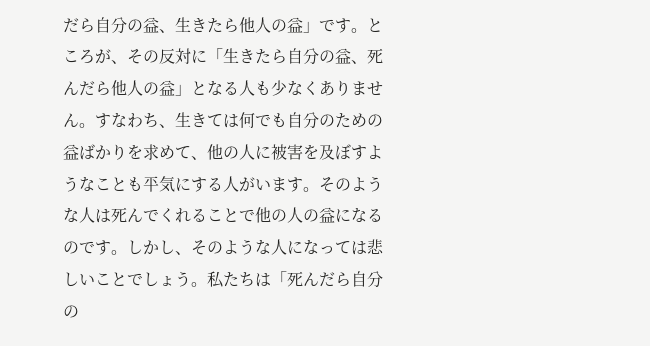だら自分の益、生きたら他人の益」です。ところが、その反対に「生きたら自分の益、死んだら他人の益」となる人も少なくありません。すなわち、生きては何でも自分のための益ばかりを求めて、他の人に被害を及ぼすようなことも平気にする人がいます。そのような人は死んでくれることで他の人の益になるのです。しかし、そのような人になっては悲しいことでしょう。私たちは「死んだら自分の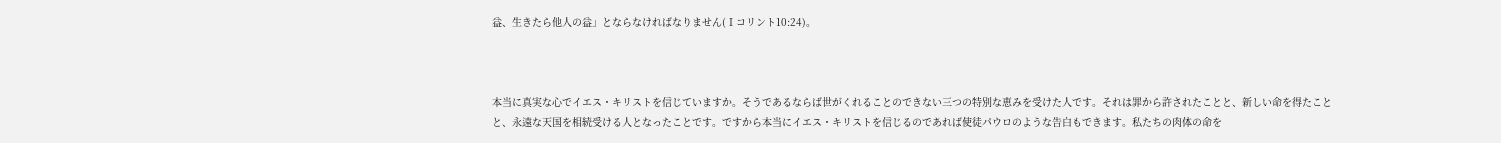益、生きたら他人の益」とならなければなりません(Ⅰコリント10:24)。



本当に真実な心でイエス・キリストを信じていますか。そうであるならば世がくれることのできない三つの特別な恵みを受けた人です。それは罪から許されたことと、新しい命を得たことと、永遠な天国を相続受ける人となったことです。ですから本当にイエス・キリストを信じるのであれば使徒パウロのような告白もできます。私たちの肉体の命を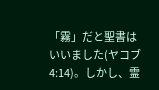「霧」だと聖書はいいました(ヤコブ4:14)。しかし、霊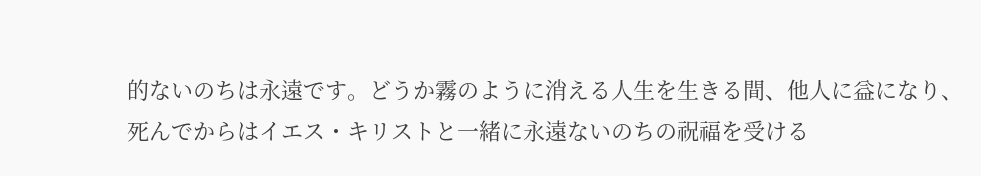的ないのちは永遠です。どうか霧のように消える人生を生きる間、他人に益になり、死んでからはイエス・キリストと一緒に永遠ないのちの祝福を受ける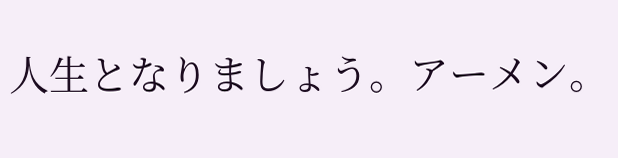人生となりましょう。アーメン。